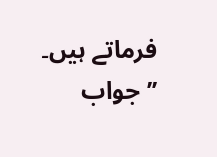فرماتے ہیں۔ ’’جواب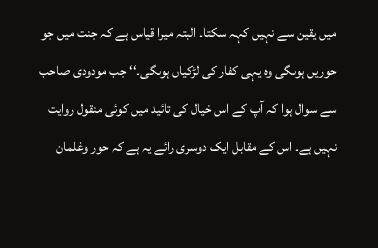میں یقین سے نہیں کہہ سکتا۔ البتہ میرا قیاس ہے کہ جنت میں جو حوریں ہوںگی وہ یہی کفار کی لڑکیاں ہوںگی۔‘‘ جب مودودی صاحب سے سوال ہوا کہ آپ کے اس خیال کی تائید میں کوئی منقول روایت نہیں ہے۔ اس کے مقابل ایک دوسری رائے یہ ہے کہ حور وغلمان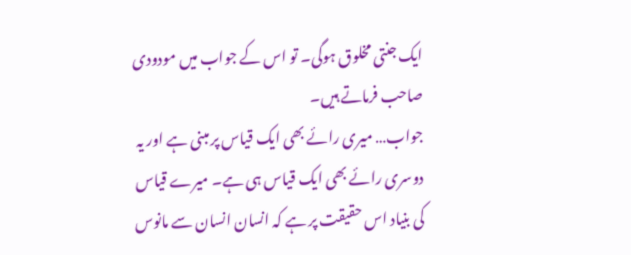ایک جنتی مخلوق ہوگی۔ تو اس کے جواب میں مودودی صاحب فرماتے ہیں۔
جواب… میری رائے بھی ایک قیاس پر مبنی ہے اور یہ دوسری رائے بھی ایک قیاس ہی ہے۔ میرے قیاس کی بنیاد اس حقیقت پر ہے کہ انسان انسان سے مانوس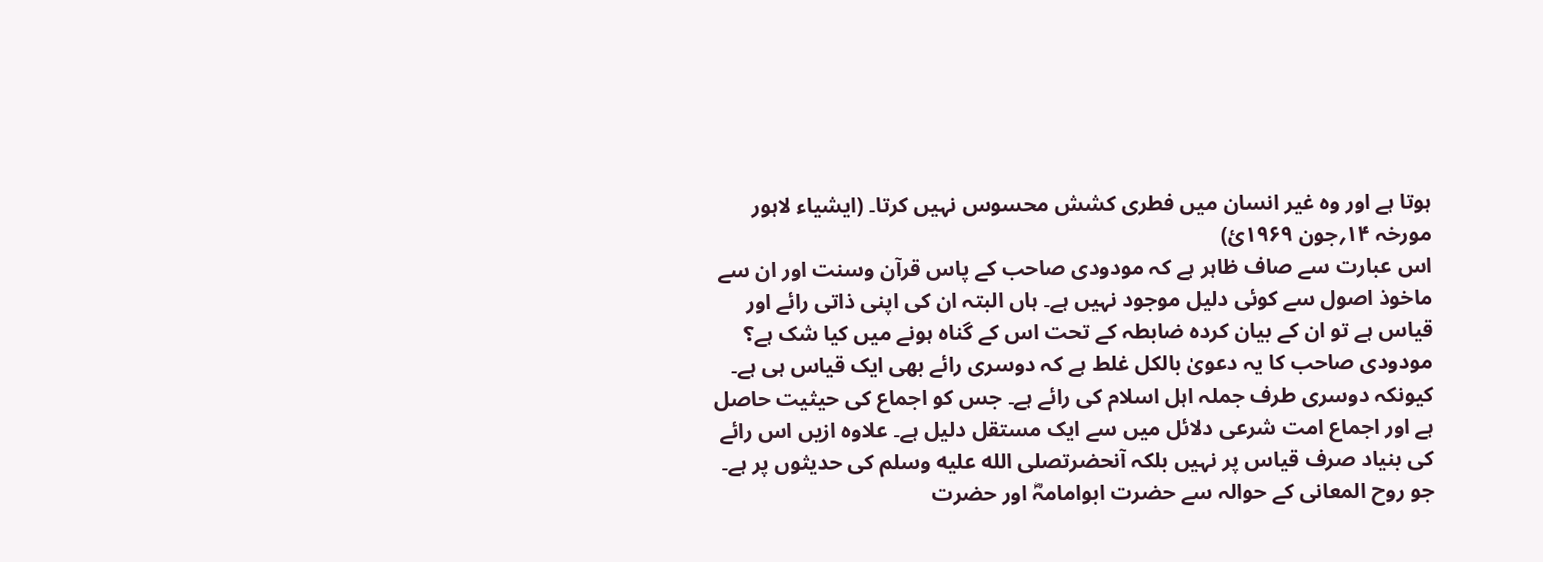ہوتا ہے اور وہ غیر انسان میں فطری کشش محسوس نہیں کرتا۔ (ایشیاء لاہور مورخہ ۱۴؍جون ۱۹۶۹ئ)
اس عبارت سے صاف ظاہر ہے کہ مودودی صاحب کے پاس قرآن وسنت اور ان سے ماخوذ اصول سے کوئی دلیل موجود نہیں ہے۔ ہاں البتہ ان کی اپنی ذاتی رائے اور قیاس ہے تو ان کے بیان کردہ ضابطہ کے تحت اس کے گناہ ہونے میں کیا شک ہے؟ مودودی صاحب کا یہ دعویٰ بالکل غلط ہے کہ دوسری رائے بھی ایک قیاس ہی ہے۔ کیونکہ دوسری طرف جملہ اہل اسلام کی رائے ہے۔ جس کو اجماع کی حیثیت حاصل ہے اور اجماع امت شرعی دلائل میں سے ایک مستقل دلیل ہے۔ علاوہ ازیں اس رائے کی بنیاد صرف قیاس پر نہیں بلکہ آنحضرتصلى الله عليه وسلم کی حدیثوں پر ہے۔ جو روح المعانی کے حوالہ سے حضرت ابوامامہؓ اور حضرت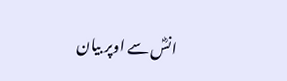انسؓ سے اوپر بیان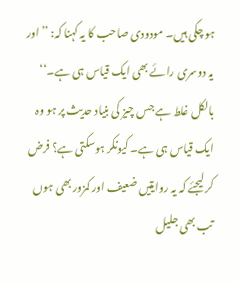ہو چکی ہیں۔ مودودی صاحب کا یہ کہنا کہ: ’’اور یہ دوسری رائے بھی ایک قیاس ہی ہے۔‘‘ بالکل غلط ہے جس چیز کی بنیاد حدیث پر ہو وہ ایک قیاس ہی ہے۔ کیونکر ہوسکتی ہے؟ فرض کر لیجئے کہ یہ روایتیں ضعیف اور کمزور بھی ہوں تب بھی جلیل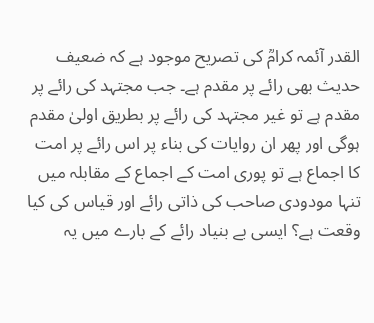القدر آئمہ کرامؒ کی تصریح موجود ہے کہ ضعیف حدیث بھی رائے پر مقدم ہے۔ جب مجتہد کی رائے پر مقدم ہے تو غیر مجتہد کی رائے پر بطریق اولیٰ مقدم ہوگی اور پھر ان روایات کی بناء پر اس رائے پر امت کا اجماع ہے تو پوری امت کے اجماع کے مقابلہ میں تنہا مودودی صاحب کی ذاتی رائے اور قیاس کی کیا وقعت ہے؟ ایسی بے بنیاد رائے کے بارے میں یہ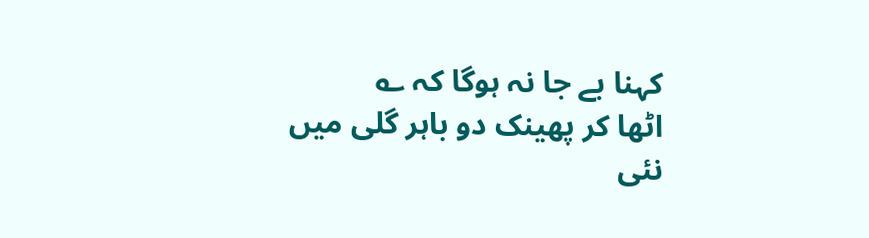کہنا بے جا نہ ہوگا کہ ؎
اٹھا کر پھینک دو باہر گلی میں
نئی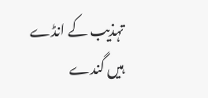تہذیب کے انڈے ہیں گندے